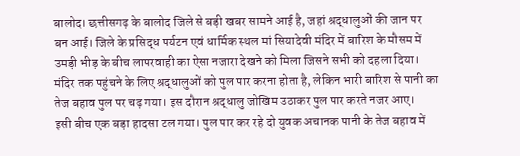बालोद। छत्तीसगढ़ के बालोद जिले से बड़ी खबर सामने आई है, जहां श्रद्धालुओं की जान पर बन आई। जिले के प्रसिद्ध पर्यटन एवं धार्मिक स्थल मां सियादेवी मंदिर में बारिश के मौसम में उमड़ी भीड़ के बीच लापरवाही का ऐसा नजारा देखने को मिला जिसने सभी को दहला दिया। मंदिर तक पहुंचने के लिए श्रद्धालुओं को पुल पार करना होता है, लेकिन भारी बारिश से पानी का तेज बहाव पुल पर चढ़ गया। इस दौरान श्रद्धालु जोखिम उठाकर पुल पार करते नजर आए।
इसी बीच एक बड़ा हादसा टल गया। पुल पार कर रहे दो युवक अचानक पानी के तेज बहाव में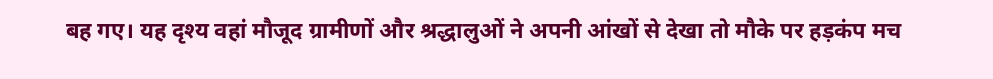बह गए। यह दृश्य वहां मौजूद ग्रामीणों और श्रद्धालुओं ने अपनी आंखों से देखा तो मौके पर हड़कंप मच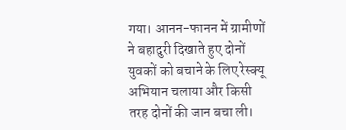गया। आनन-फानन में ग्रामीणों ने बहादुरी दिखाते हुए दोनों युवकों को बचाने के लिए रेस्क्यू अभियान चलाया और किसी तरह दोनों की जान बचा ली।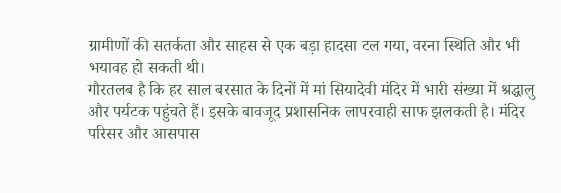ग्रामीणों की सतर्कता और साहस से एक बड़ा हादसा टल गया, वरना स्थिति और भी भयावह हो सकती थी।
गौरतलब है कि हर साल बरसात के दिनों में मां सियादेवी मंदिर में भारी संख्या में श्रद्धालु और पर्यटक पहुंचते हैं। इसके बावजूद प्रशासनिक लापरवाही साफ झलकती है। मंदिर परिसर और आसपास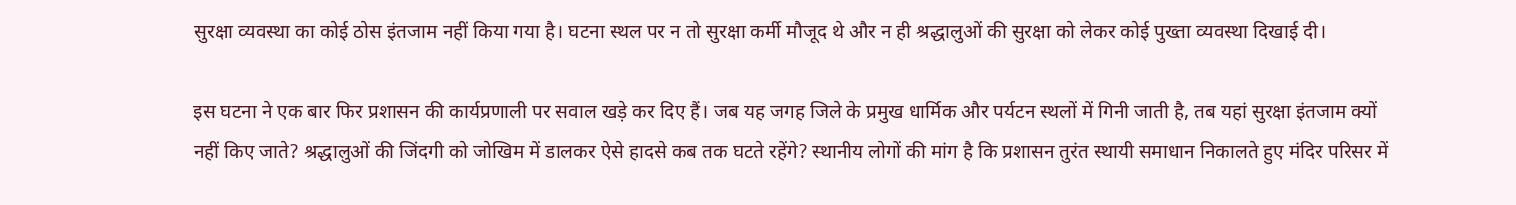सुरक्षा व्यवस्था का कोई ठोस इंतजाम नहीं किया गया है। घटना स्थल पर न तो सुरक्षा कर्मी मौजूद थे और न ही श्रद्धालुओं की सुरक्षा को लेकर कोई पुख्ता व्यवस्था दिखाई दी।

इस घटना ने एक बार फिर प्रशासन की कार्यप्रणाली पर सवाल खड़े कर दिए हैं। जब यह जगह जिले के प्रमुख धार्मिक और पर्यटन स्थलों में गिनी जाती है, तब यहां सुरक्षा इंतजाम क्यों नहीं किए जाते? श्रद्धालुओं की जिंदगी को जोखिम में डालकर ऐसे हादसे कब तक घटते रहेंगे? स्थानीय लोगों की मांग है कि प्रशासन तुरंत स्थायी समाधान निकालते हुए मंदिर परिसर में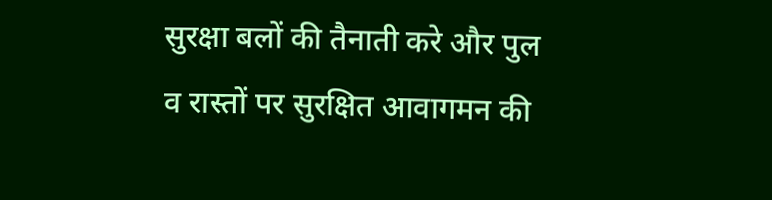सुरक्षा बलों की तैनाती करे और पुल व रास्तों पर सुरक्षित आवागमन की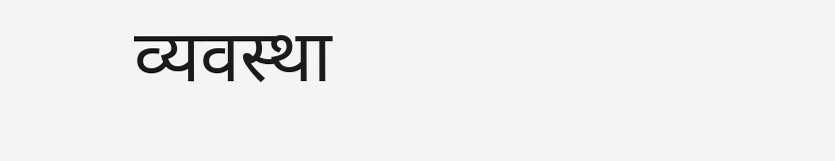व्यवस्था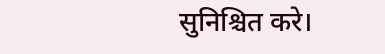सुनिश्चित करे।